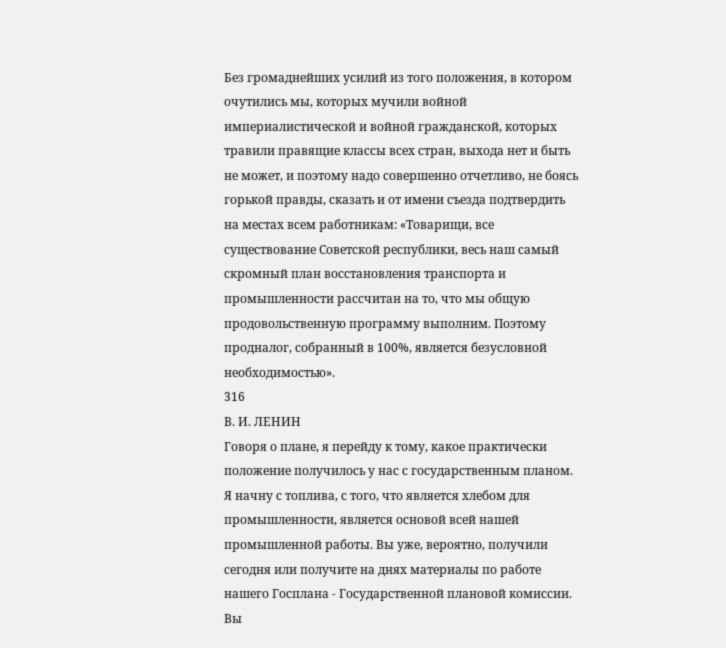Без громаднейших усилий из того положения, в котором очутились мы, которых мучили войной империалистической и войной гражданской, которых травили правящие классы всех стран, выхода нет и быть не может, и поэтому надо совершенно отчетливо, не боясь горькой правды, сказать и от имени съезда подтвердить на местах всем работникам: «Товарищи, все существование Советской республики, весь наш самый скромный план восстановления транспорта и промышленности рассчитан на то, что мы общую продовольственную программу выполним. Поэтому продналог, собранный в 100%, является безусловной необходимостью».
316
В. И. ЛЕНИН
Говоря о плане, я перейду к тому, какое практически положение получилось у нас с государственным планом. Я начну с топлива, с того, что является хлебом для промышленности, является основой всей нашей промышленной работы. Вы уже, вероятно, получили сегодня или получите на днях материалы по работе нашего Госплана - Государственной плановой комиссии. Вы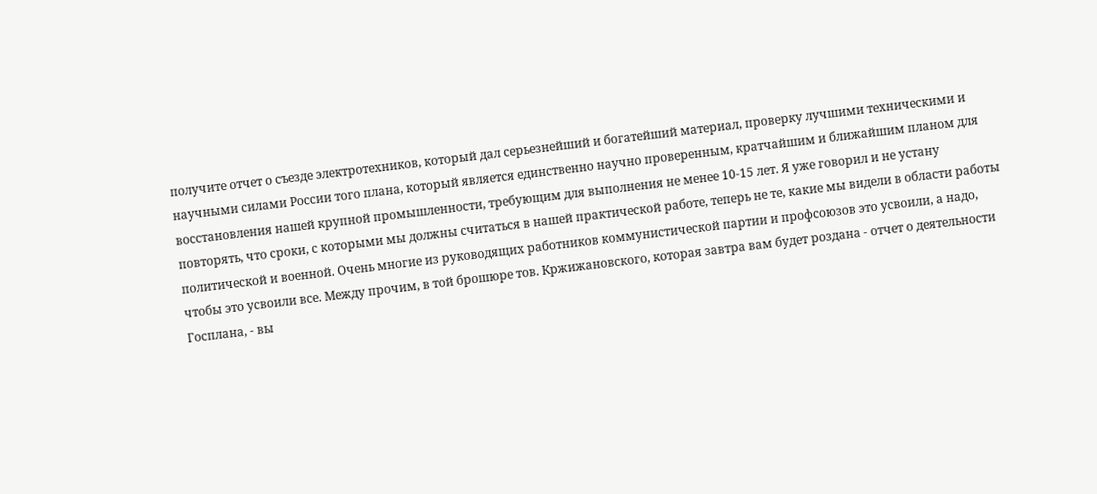получите отчет о съезде электротехников, который дал серьезнейший и богатейший материал, проверку лучшими техническими и научными силами России того плана, который является единственно научно проверенным, кратчайшим и ближайшим планом для восстановления нашей крупной промышленности, требующим для выполнения не менее 10-15 лет. Я уже говорил и не устану повторять, что сроки, с которыми мы должны считаться в нашей практической работе, теперь не те, какие мы видели в области работы политической и военной. Очень многие из руководящих работников коммунистической партии и профсоюзов это усвоили, а надо, чтобы это усвоили все. Между прочим, в той брошюре тов. Кржижановского, которая завтра вам будет роздана - отчет о деятельности Госплана, - вы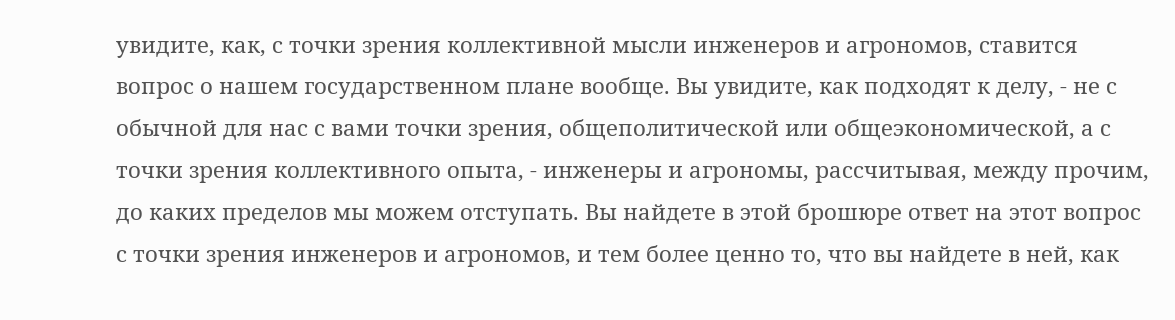увидите, как, с точки зрения коллективной мысли инженеров и агрономов, ставится вопрос о нашем государственном плане вообще. Вы увидите, как подходят к делу, - не с обычной для нас с вами точки зрения, общеполитической или общеэкономической, а с точки зрения коллективного опыта, - инженеры и агрономы, рассчитывая, между прочим, до каких пределов мы можем отступать. Вы найдете в этой брошюре ответ на этот вопрос с точки зрения инженеров и агрономов, и тем более ценно то, что вы найдете в ней, как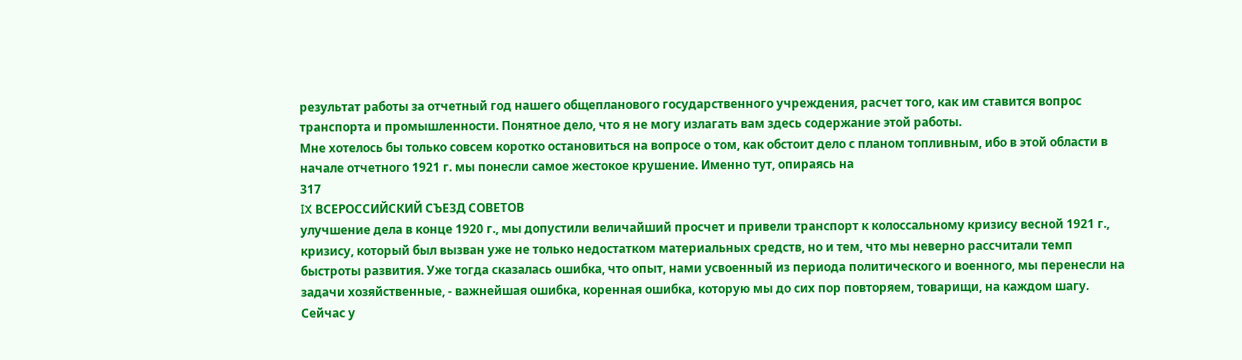результат работы за отчетный год нашего общепланового государственного учреждения, расчет того, как им ставится вопрос транспорта и промышленности. Понятное дело, что я не могу излагать вам здесь содержание этой работы.
Мне хотелось бы только совсем коротко остановиться на вопросе о том, как обстоит дело с планом топливным, ибо в этой области в начале отчетного 1921 г. мы понесли самое жестокое крушение. Именно тут, опираясь на
317
IX ВСЕРОССИЙСКИЙ СЪЕЗД СОВЕТОВ
улучшение дела в конце 1920 г., мы допустили величайший просчет и привели транспорт к колоссальному кризису весной 1921 г., кризису, который был вызван уже не только недостатком материальных средств, но и тем, что мы неверно рассчитали темп быстроты развития. Уже тогда сказалась ошибка, что опыт, нами усвоенный из периода политического и военного, мы перенесли на задачи хозяйственные, - важнейшая ошибка, коренная ошибка, которую мы до сих пор повторяем, товарищи, на каждом шагу. Сейчас у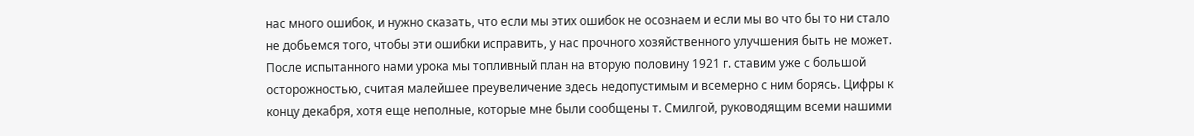нас много ошибок, и нужно сказать, что если мы этих ошибок не осознаем и если мы во что бы то ни стало не добьемся того, чтобы эти ошибки исправить, у нас прочного хозяйственного улучшения быть не может. После испытанного нами урока мы топливный план на вторую половину 1921 г. ставим уже с большой осторожностью, считая малейшее преувеличение здесь недопустимым и всемерно с ним борясь. Цифры к концу декабря, хотя еще неполные, которые мне были сообщены т. Смилгой, руководящим всеми нашими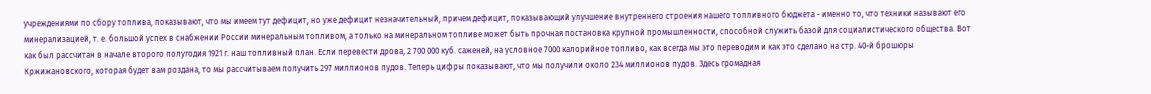учреждениями по сбору топлива, показывают, что мы имеем тут дефицит, но уже дефицит незначительный, причем дефицит, показывающий улучшение внутреннего строения нашего топливного бюджета - именно то, что техники называют его минерализацией, т. е. большой успех в снабжении России минеральным топливом, а только на минеральном топливе может быть прочная постановка крупной промышленности, способной служить базой для социалистического общества. Вот как был рассчитан в начале второго полугодия 1921 г. наш топливный план. Если перевести дрова, 2 700 000 куб. саженей, на условное 7000 калорийное топливо, как всегда мы это переводим и как это сделано на стр. 40-й брошюры Кржижановского, которая будет вам роздана, то мы рассчитываем получить 297 миллионов пудов. Теперь цифры показывают, что мы получили около 234 миллионов пудов. Здесь громадная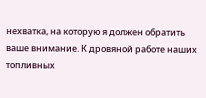нехватка, на которую я должен обратить ваше внимание. К дровяной работе наших топливных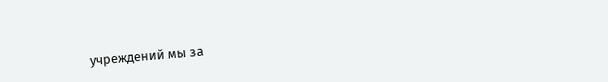учреждений мы за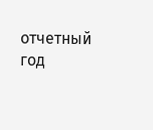отчетный год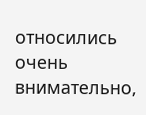относились очень внимательно,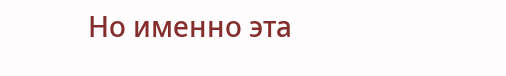Но именно эта